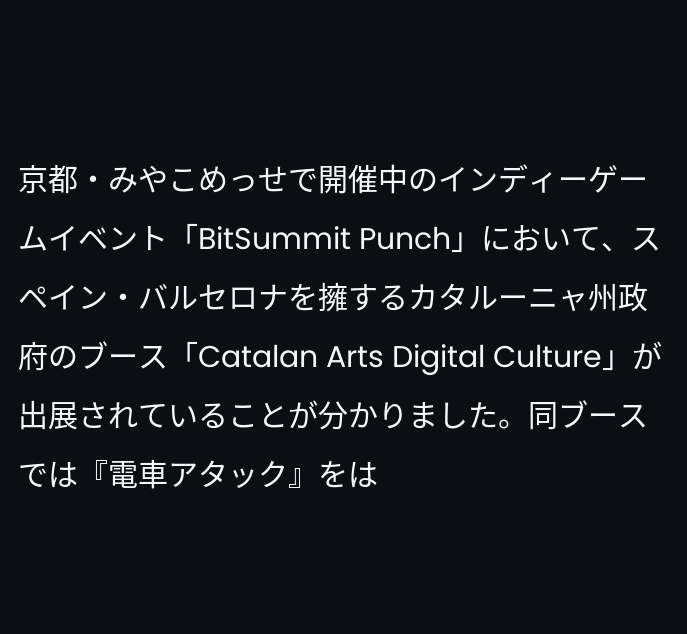京都・みやこめっせで開催中のインディーゲームイベント「BitSummit Punch」において、スペイン・バルセロナを擁するカタルーニャ州政府のブース「Catalan Arts Digital Culture」が出展されていることが分かりました。同ブースでは『電車アタック』をは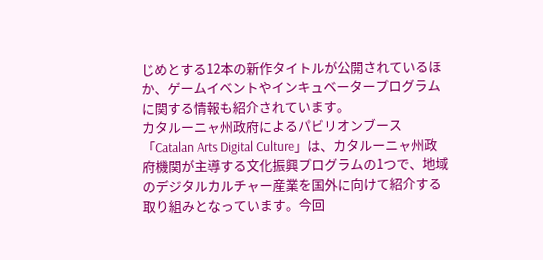じめとする12本の新作タイトルが公開されているほか、ゲームイベントやインキュベータープログラムに関する情報も紹介されています。
カタルーニャ州政府によるパビリオンブース
「Catalan Arts Digital Culture」は、カタルーニャ州政府機関が主導する文化振興プログラムの1つで、地域のデジタルカルチャー産業を国外に向けて紹介する取り組みとなっています。今回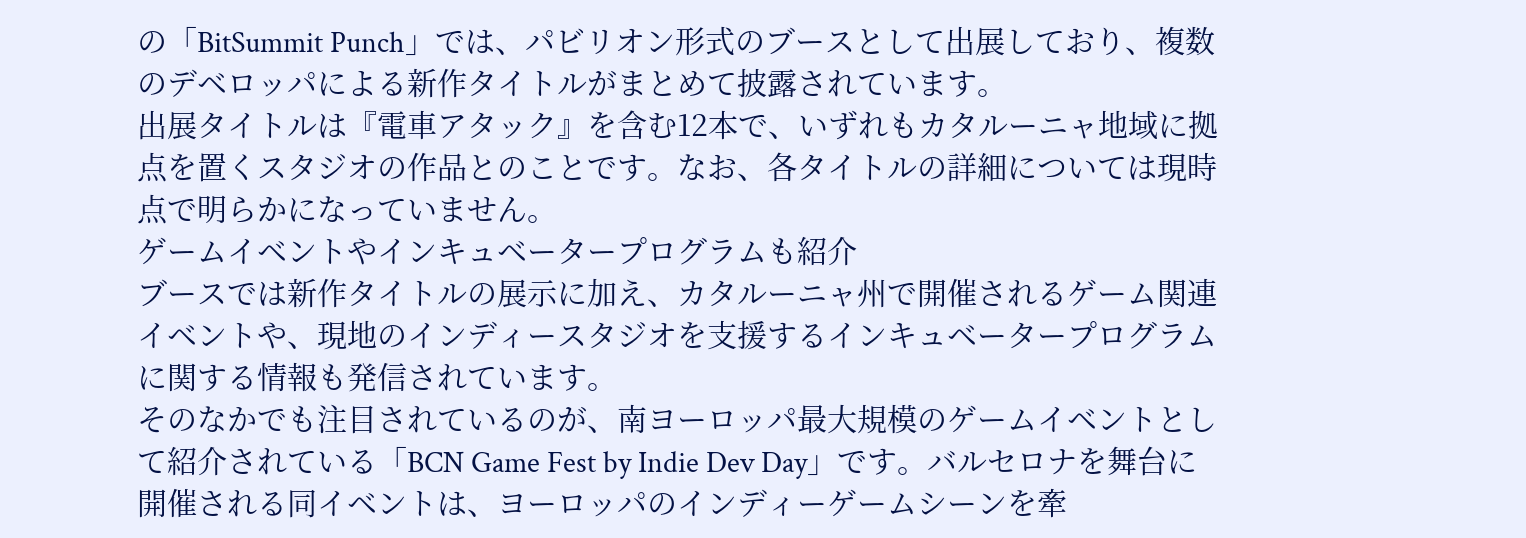の「BitSummit Punch」では、パビリオン形式のブースとして出展しており、複数のデベロッパによる新作タイトルがまとめて披露されています。
出展タイトルは『電車アタック』を含む12本で、いずれもカタルーニャ地域に拠点を置くスタジオの作品とのことです。なお、各タイトルの詳細については現時点で明らかになっていません。
ゲームイベントやインキュベータープログラムも紹介
ブースでは新作タイトルの展示に加え、カタルーニャ州で開催されるゲーム関連イベントや、現地のインディースタジオを支援するインキュベータープログラムに関する情報も発信されています。
そのなかでも注目されているのが、南ヨーロッパ最大規模のゲームイベントとして紹介されている「BCN Game Fest by Indie Dev Day」です。バルセロナを舞台に開催される同イベントは、ヨーロッパのインディーゲームシーンを牽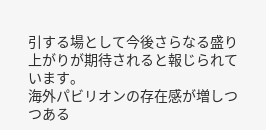引する場として今後さらなる盛り上がりが期待されると報じられています。
海外パビリオンの存在感が増しつつある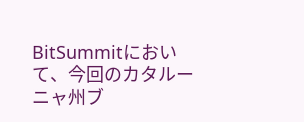BitSummitにおいて、今回のカタルーニャ州ブ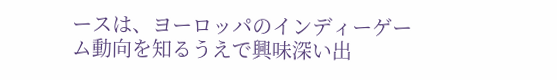ースは、ヨーロッパのインディーゲーム動向を知るうえで興味深い出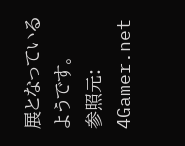展となっているようです。
参照元: 4Gamer.net